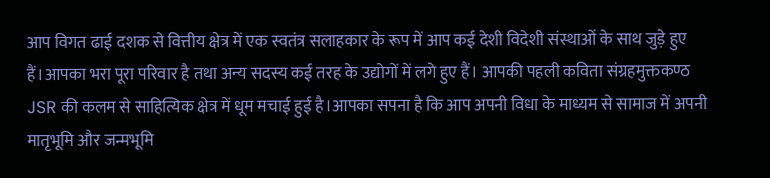आप विगत ढाई दशक से वित्तीय क्षेत्र में एक स्वतंत्र सलाहकार के रूप में आप कई देशी विदेशी संस्थाओं के साथ जुड़े हुए हैं।आपका भरा पूरा परिवार है तथा अन्य सदस्य कई तरह के उद्योगों में लगे हुए हैं। आपकी पहली कविता संग्रहमुक्तकण्ठ JSR की कलम से साहित्यिक क्षेत्र में धूम मचाई हुई है।आपका सपना है कि आप अपनी विधा के माध्यम से सामाज में अपनी मातृभूमि और जन्मभूमि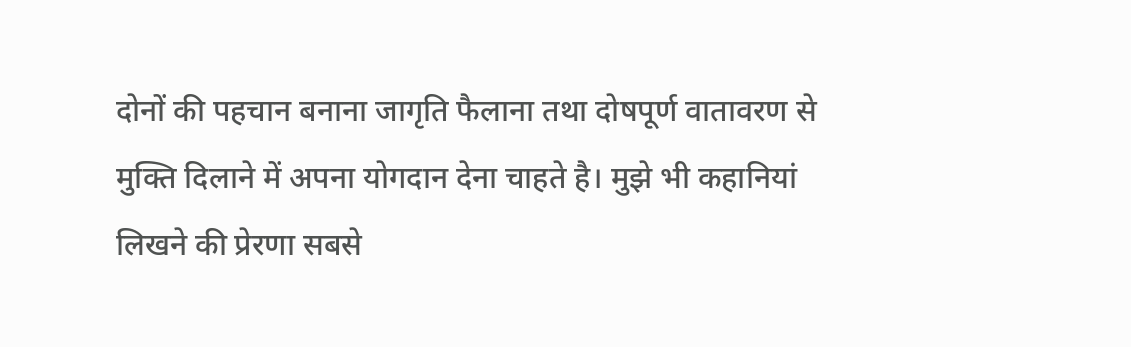दोनों की पहचान बनाना जागृति फैलाना तथा दोषपूर्ण वातावरण से मुक्ति दिलाने में अपना योगदान देना चाहते है। मुझे भी कहानियां लिखने की प्रेरणा सबसे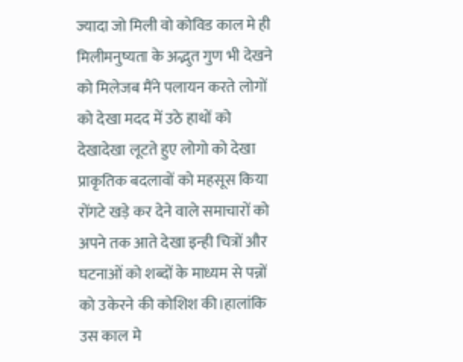ज्यादा जो मिली वो कोविड काल मे ही मिलीमनुष्यता के अद्भुत गुण भी देखने को मिलेजब मैंने पलायन करते लोगों को देखा मदद में उठे हाथों को देखादेखा लूटते हुए लोगो को देखा प्राकृतिक बदलावों को महसूस किया रोंगटे खड़े कर देने वाले समाचारों को अपने तक आते देखा इन्ही चित्रों और घटनाओं को शब्दों के माध्यम से पन्नों को उकेरने की कोशिश की।हालांकि उस काल मे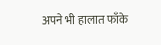अपने भी हालात फाँके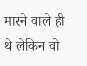मारने वाले ही थे लेकिन वो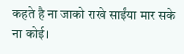कहते है ना जाको राखे साईंया मार सके ना कोई।